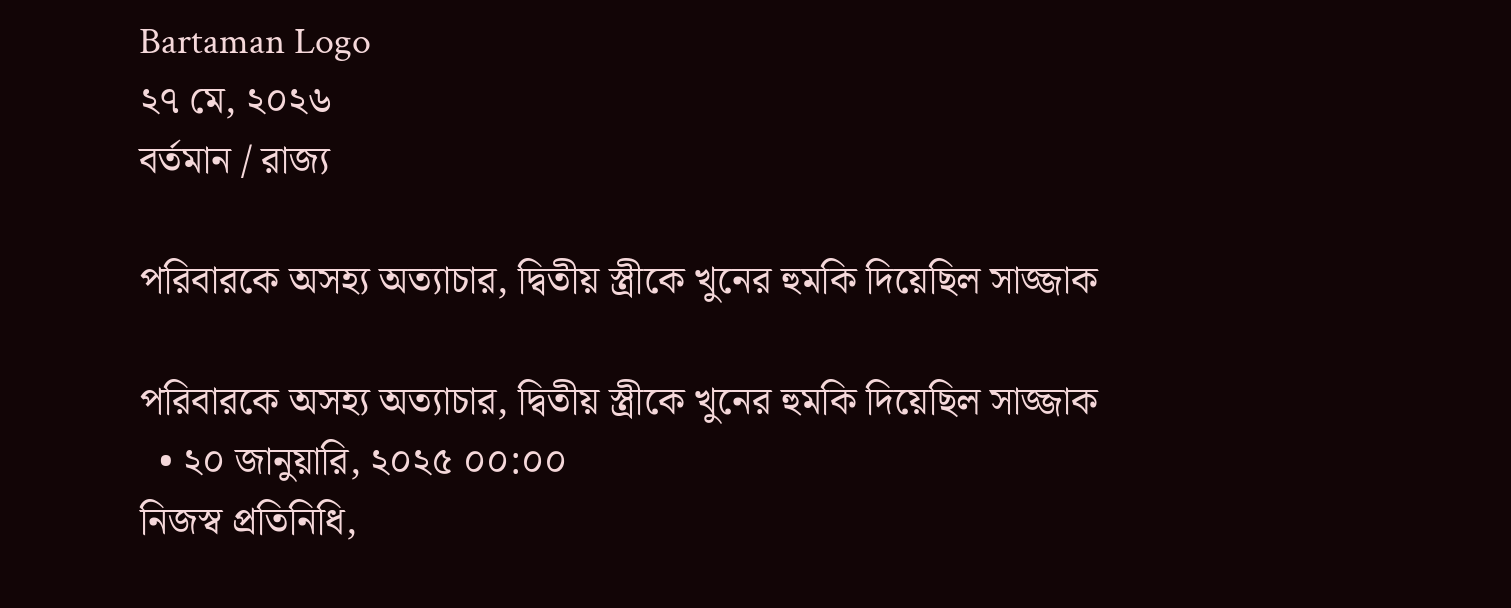Bartaman Logo
২৭ মে, ২০২৬
বর্তমান / রাজ্য

পরিবারকে অসহ্য অত্যাচার, দ্বিতীয় স্ত্রীকে খুনের হুমকি দিয়েছিল সাজ্জাক

পরিবারকে অসহ্য অত্যাচার, দ্বিতীয় স্ত্রীকে খুনের হুমকি দিয়েছিল সাজ্জাক
  • ২০ জানুয়ারি, ২০২৫ ০০:০০
নিজস্ব প্রতিনিধি,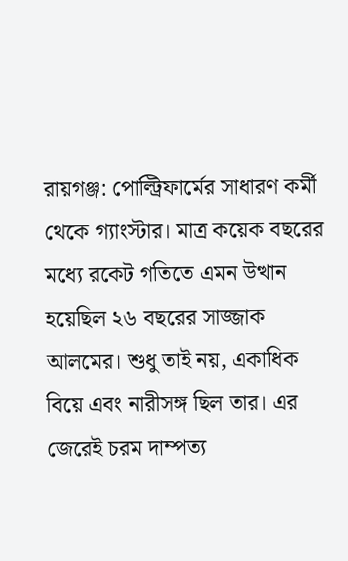রায়গঞ্জ: পোল্ট্রিফার্মের সাধারণ কর্মী থেকে গ্যাংস্টার। মাত্র কয়েক বছরের মধ্যে রকেট গতিতে এমন উত্থান হয়েছিল ২৬ বছরের সাজ্জাক আলমের। শুধু তাই নয়, একাধিক বিয়ে এবং নারীসঙ্গ ছিল তার। এর জেরেই চরম দাম্পত্য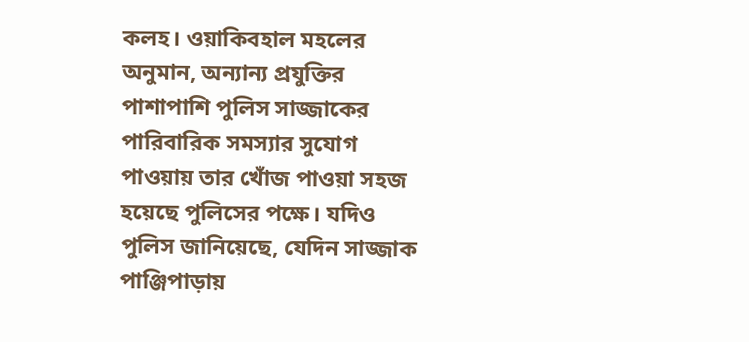কলহ। ওয়াকিবহাল মহলের অনুমান, অন্যান্য প্রযুক্তির পাশাপাশি পুলিস সাজ্জাকের পারিবারিক সমস্যার সুযোগ পাওয়ায় তার খোঁজ পাওয়া সহজ হয়েছে পুলিসের পক্ষে। যদিও পুলিস জানিয়েছে, যেদিন সাজ্জাক পাঞ্জিপাড়ায়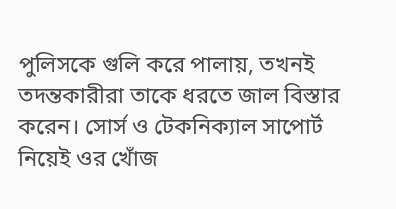পুলিসকে গুলি করে পালায়, তখনই তদন্তকারীরা তাকে ধরতে জাল বিস্তার করেন। সোর্স ও টেকনিক্যাল সাপোর্ট নিয়েই ওর খোঁজ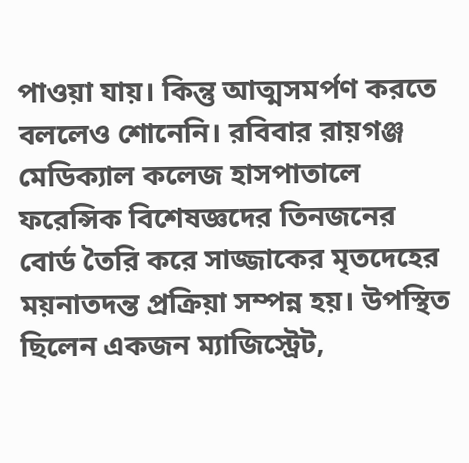পাওয়া যায়। কিন্তু আত্মসমর্পণ করতে বললেও শোনেনি। রবিবার রায়গঞ্জ মেডিক্যাল কলেজ হাসপাতালে ফরেন্সিক বিশেষজ্ঞদের তিনজনের বোর্ড তৈরি করে সাজ্জাকের মৃতদেহের ময়নাতদন্ত প্রক্রিয়া সম্পন্ন হয়। উপস্থিত ছিলেন একজন ম্যাজিস্ট্রেট,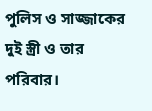পুলিস ও সাজ্জাকের দুই স্ত্রী ও তার পরিবার।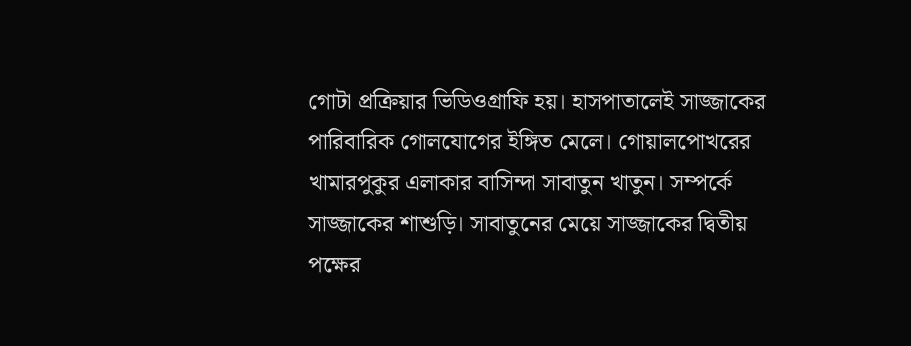গোটা প্রক্রিয়ার ভিডিওগ্রাফি হয়। হাসপাতালেই সাজ্জাকের পারিবারিক গোলযোগের ইঙ্গিত মেলে। গোয়ালপোখরের খামারপুকুর এলাকার বাসিন্দা সাবাতুন খাতুন। সম্পর্কে সাজ্জাকের শাশুড়ি। সাবাতুনের মেয়ে সাজ্জাকের দ্বিতীয় পক্ষের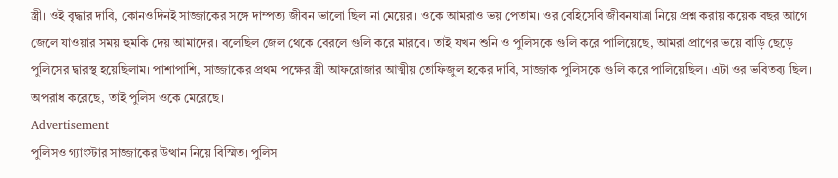স্ত্রী। ওই বৃদ্ধার দাবি, কোনওদিনই সাজ্জাকের সঙ্গে দাম্পত্য জীবন ভালো ছিল না মেয়ের। ওকে আমরাও ভয় পেতাম। ওর বেহিসেবি জীবনযাত্রা নিয়ে প্রশ্ন করায় কয়েক বছর আগে জেলে যাওয়ার সময় হুমকি দেয় আমাদের। বলেছিল জেল থেকে বেরলে গুলি করে মারবে। তাই যখন শুনি ও পুলিসকে গুলি করে পালিয়েছে, আমরা প্রাণের ভয়ে বাড়ি ছেড়ে পুলিসের দ্বারস্থ হয়েছিলাম। পাশাপাশি, সাজ্জাকের প্রথম পক্ষের স্ত্রী আফরোজার আত্মীয় তোফিজুল হকের দাবি, সাজ্জাক পুলিসকে গুলি করে পালিয়েছিল। এটা ওর ভবিতব্য ছিল। অপরাধ করেছে, তাই পুলিস ওকে মেরেছে।
Advertisement
পুলিসও গ্যাংস্টার সাজ্জাকের উত্থান নিয়ে বিস্মিত। পুলিস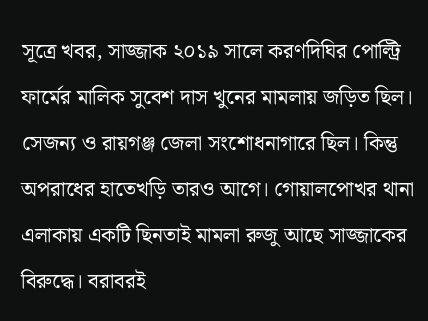সূত্রে খবর, সাজ্জাক ২০১৯ সালে করণদিঘির পোল্ট্রি ফার্মের মালিক সুবেশ দাস খুনের মামলায় জড়িত ছিল। সেজন্য ও রায়গঞ্জ জেলা সংশোধনাগারে ছিল। কিন্তু অপরাধের হাতেখড়ি তারও আগে। গোয়ালপোখর থানা এলাকায় একটি ছিনতাই মামলা রুজু আছে সাজ্জাকের বিরুদ্ধে। বরাবরই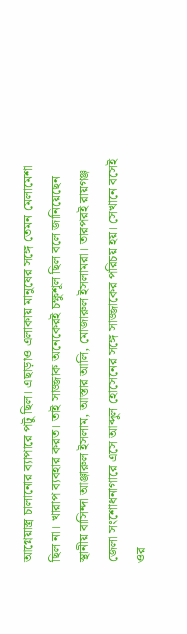আগ্নেয়াস্ত্র চালানোর ব্যাপারে পটু ছিল। এছাড়াও এলাকায় মানুষের সঙ্গে তেমন মেলামেশা ছিল না। খারাপ ব্যবহার করত। তাই সাজ্জাক অনেকেরই চক্ষুশূল ছিল বলে জানিয়েছেন স্থানীয় বাসিন্দা আঞ্জারুল ইসলাম, আস্তার আলি, মোজারুল ইসলামরা। তারপরই রায়গঞ্জ জেলা সংশোধনাগারে এসে আব্দুল হোসেনের সঙ্গে সাজ্জাকের পরিচয় হয়। সেখানে বসেই ওর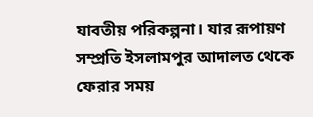যাবতীয় পরিকল্পনা। যার রূপায়ণ সম্প্রতি ইসলামপুর আদালত থেকে ফেরার সময়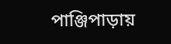পাঞ্জিপাড়ায়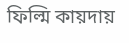ফিল্মি কায়দায়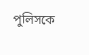পুলিসকে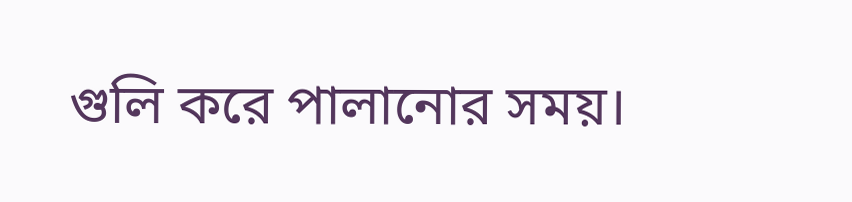গুলি করে পালানোর সময়।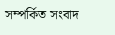সম্পর্কিত সংবাদ